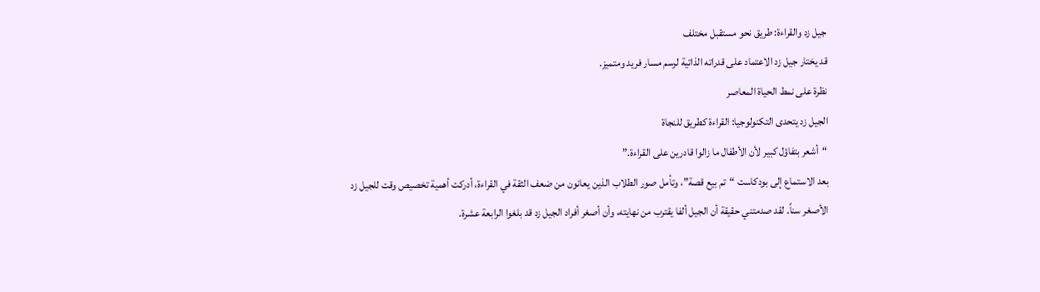جيل زد والقراءة: طريق نحو مستقبل مختلف
قد يختار جيل زد الاعتماد على قدراته الذاتية لرسم مسار فريد ومتميز.
نظرة على نمط الحياة المعاصر
الجيل زد يتحدى التكنولوجيا: القراءة كطريق للنجاة
“أشعر بتفاؤل كبير لأن الأطفال ما زالوا قادرين على القراءة.”
بعد الاستماع إلى بودكاست “تم بيع قصة”، وتأمل صور الطلاب الذين يعانون من ضعف الثقة في القراءة، أدركت أهمية تخصيص وقت للجيل زد الأصغر سناً. لقد صدمتني حقيقة أن الجيل ألفا يقترب من نهايته، وأن أصغر أفراد الجيل زد قد بلغوا الرابعة عشرة.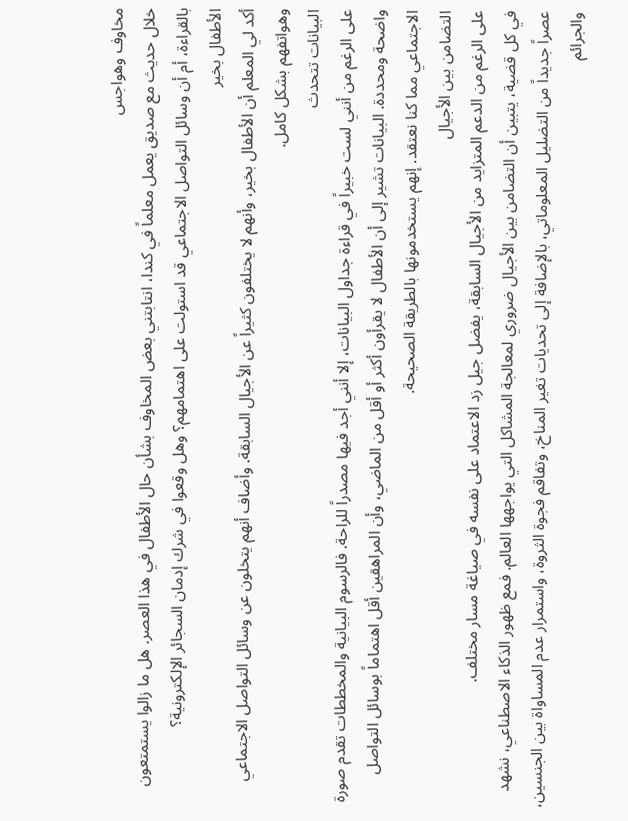مخاوف وهواجس
خلال حديث مع صديق يعمل معلماً في كندا، انتابتني بعض المخاوف بشأن حال الأطفال في هذا العصر. هل ما زالوا يستمتعون بالقراءة، أم أن وسائل التواصل الاجتماعي قد استولت على اهتمامهم؟ وهل وقعوا في شرك إدمان السجائر الإلكترونية؟
الأطفال بخير
أكد لي المعلم أن الأطفال بخير، وأنهم لا يختلفون كثيراً عن الأجيال السابقة. وأضاف أنهم يتخلون عن وسائل التواصل الاجتماعي وهواتفهم بشكل كامل.
البيانات تتحدث
على الرغم من أنني لست خبيراً في قراءة جداول البيانات، إلا أنني أجد فيها مصدراً للراحة. فالرسوم البيانية والمخططات تقدم صورة واضحة ومحددة. البيانات تشير إلى أن الأطفال لا يقرأون أكثر أو أقل من الماضي، وأن المراهقين أقل اهتماماً بوسائل التواصل الاجتماعي مما كنا نعتقد. إنهم يستخدمونها بالطريقة الصحيحة.
التضامن بين الأجيال
على الرغم من الدعم المتزايد من الأجيال السابقة، يفضل جيل زد الاعتماد على نفسه في صياغة مسار مختلف.
في كل قضية، يتبين أن التضامن بين الأجيال ضروري لمعالجة المشاكل التي يواجهها العالم. فمع ظهور الذكاء الاصطناعي، نشهد عصراً جديداً من التضليل المعلوماتي، بالإضافة إلى تحديات تغير المناخ، وتفاقم فجوة الثروة، واستمرار عدم المساواة بين الجنسين، والجرائم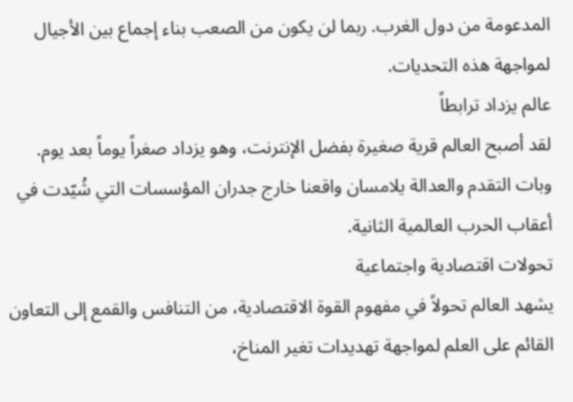المدعومة من دول الغرب. ربما لن يكون من الصعب بناء إجماع بين الأجيال لمواجهة هذه التحديات.
عالم يزداد ترابطاً
لقد أصبح العالم قرية صغيرة بفضل الإنترنت، وهو يزداد صغراً يوماً بعد يوم. وبات التقدم والعدالة يلامسان واقعنا خارج جدران المؤسسات التي شُيّدت في أعقاب الحرب العالمية الثانية.
تحولات اقتصادية واجتماعية
يشهد العالم تحولاً في مفهوم القوة الاقتصادية، من التنافس والقمع إلى التعاون القائم على العلم لمواجهة تهديدات تغير المناخ،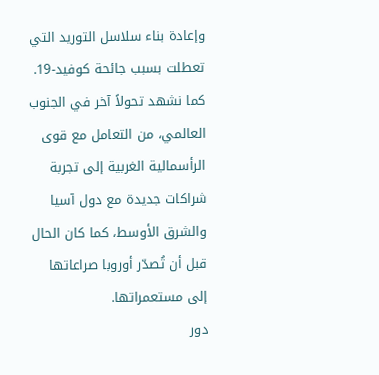وإعادة بناء سلاسل التوريد التي تعطلت بسبب جائحة كوفيد-19. كما نشهد تحولاً آخر في الجنوب العالمي، من التعامل مع قوى الرأسمالية الغربية إلى تجربة شراكات جديدة مع دول آسيا والشرق الأوسط، كما كان الحال قبل أن تُصدّر أوروبا صراعاتها إلى مستعمراتها.
دور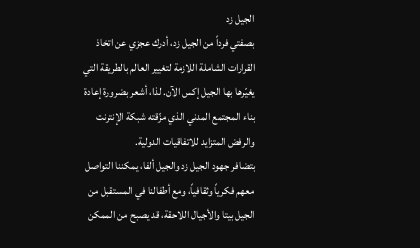الجيل زد
بصفتي فرداً من الجيل زد، أدرك عجزي عن اتخاذ القرارات الشاملة اللازمة لتغيير العالم بالطريقة التي يغيّرها بها الجيل إكس الآن. لذا، أشعر بضرورة إعادة بناء المجتمع المدني الذي مزّقته شبكة الإنترنت والرفض المتزايد للاتفاقيات الدولية.
بتضافر جهود الجيل زد والجيل ألفا، يمكننا التواصل معهم فكرياً وثقافياً، ومع أطفالنا في المستقبل من الجيل بيتا والأجيال اللاحقة، قد يصبح من الممكن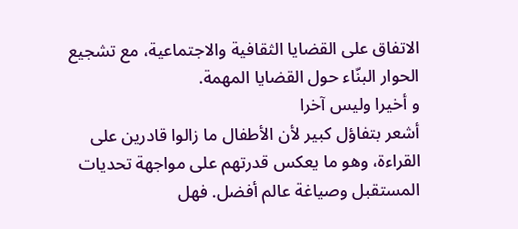الاتفاق على القضايا الثقافية والاجتماعية، مع تشجيع الحوار البنّاء حول القضايا المهمة.
و أخيرا وليس آخرا
أشعر بتفاؤل كبير لأن الأطفال ما زالوا قادرين على القراءة، وهو ما يعكس قدرتهم على مواجهة تحديات المستقبل وصياغة عالم أفضل. فهل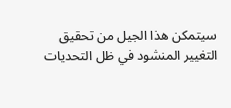سيتمكن هذا الجيل من تحقيق التغيير المنشود في ظل التحديات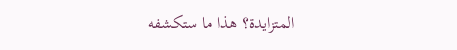المتزايدة؟ هذا ما ستكشفه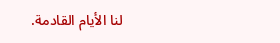لنا الأيام القادمة.